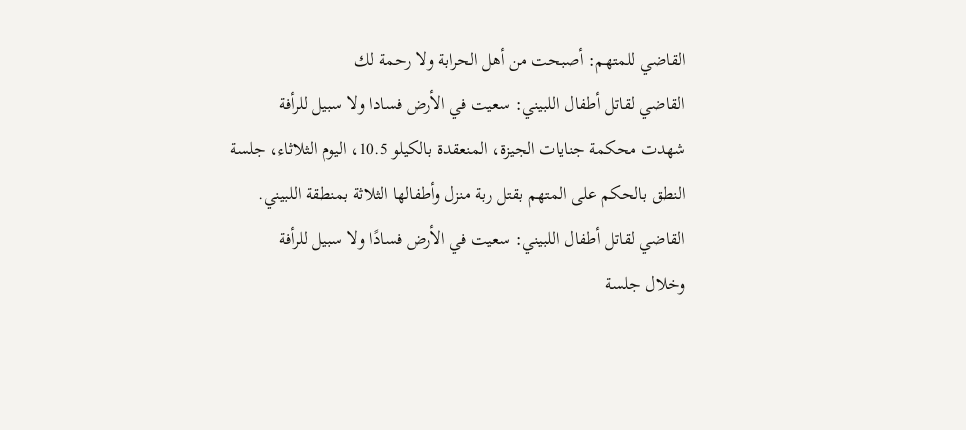القاضي للمتهم: أصبحت من أهل الحرابة ولا رحمة لك
القاضي لقاتل أطفال اللبيني: سعيت في الأرض فسادا ولا سبيل للرأفة
شهدت محكمة جنايات الجيزة، المنعقدة بالكيلو 10.5، اليوم الثلاثاء، جلسة النطق بالحكم على المتهم بقتل ربة منزل وأطفالها الثلاثة بمنطقة اللبيني.
القاضي لقاتل أطفال اللبيني: سعيت في الأرض فسادًا ولا سبيل للرأفة
وخلال جلسة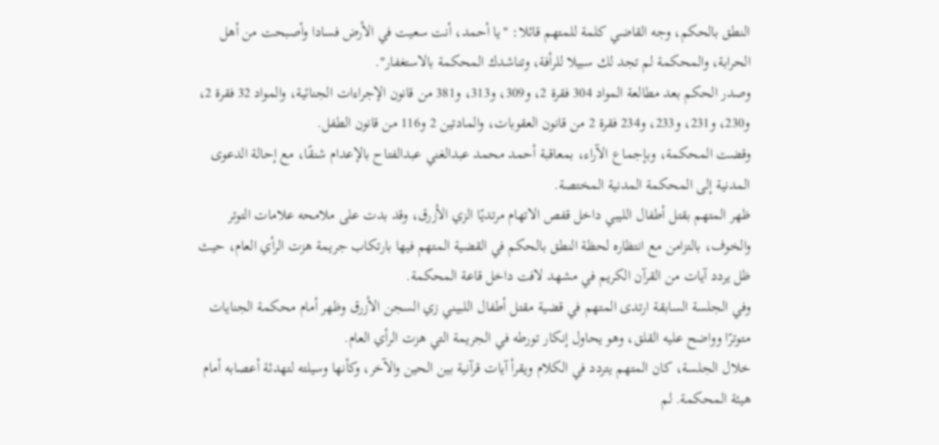النطق بالحكم، وجه القاضي كلمة للمتهم قائلا: "يا أحمد، أنت سعيت في الأرض فسادا وأصبحت من أهل الحرابة، والمحكمة لم تجد لك سبيلا للرأفة، وتناشدك المحكمة بالاستغفار".
وصدر الحكم بعد مطالعة المواد 304 فقرة 2، و309، و313، و381 من قانون الإجراءات الجنائية، والمواد 32 فقرة 2، و230، و231، و233، و234 فقرة 2 من قانون العقوبات، والمادتين 2 و116 من قانون الطفل.
وقضت المحكمة، وبإجماع الآراء، بمعاقبة أحمد محمد عبدالغني عبدالفتاح بالإعدام شنقًا، مع إحالة الدعوى المدنية إلى المحكمة المدنية المختصة.
ظهر المتهم بقتل أطفال الليبي داخل قفص الاتهام مرتديًا الزي الأزرق، وقد بدت على ملامحه علامات التوتر والخوف، بالتزامن مع انتظاره لحظة النطق بالحكم في القضية المتهم فيها بارتكاب جريمة هزت الرأي العام، حيث ظل يردد آيات من القرآن الكريم في مشهد لافت داخل قاعة المحكمة.
وفي الجلسة السابقة ارتدى المتهم في قضية مقتل أطفال اللبيني زي السجن الأزرق وظهر أمام محكمة الجنايات متوترًا وواضح عليه القلق، وهو يحاول إنكار تورطه في الجريمة التي هزت الرأي العام.
خلال الجلسة، كان المتهم يتردد في الكلام ويقرأ آيات قرآنية بين الحين والآخر، وكأنها وسيلته لتهدئة أعصابه أمام هيئة المحكمة. لم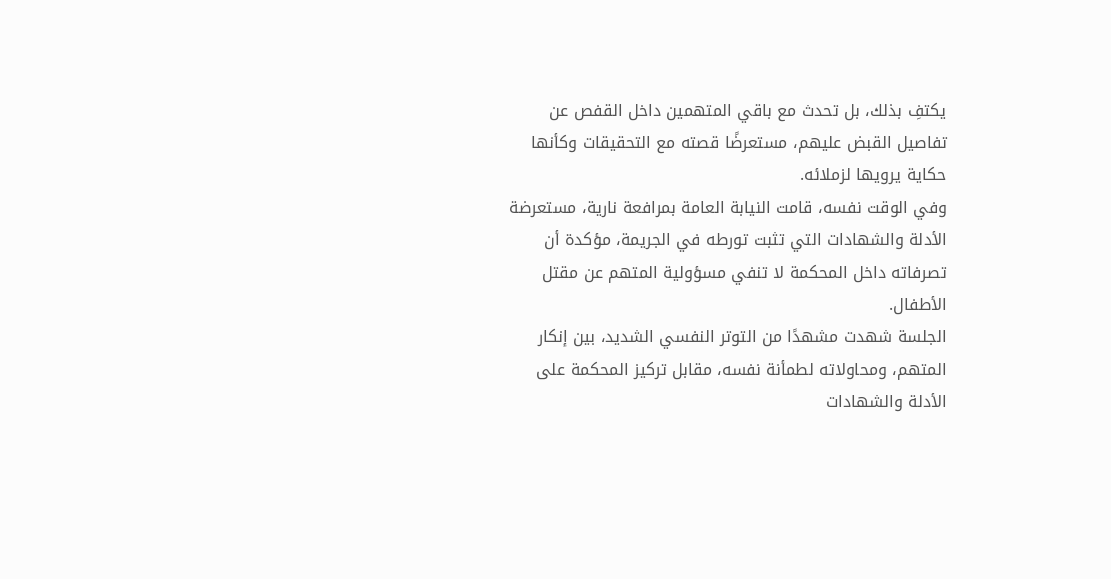يكتفِ بذلك، بل تحدث مع باقي المتهمين داخل القفص عن تفاصيل القبض عليهم، مستعرضًا قصته مع التحقيقات وكأنها حكاية يرويها لزملائه.
وفي الوقت نفسه، قامت النيابة العامة بمرافعة نارية، مستعرضة الأدلة والشهادات التي تثبت تورطه في الجريمة، مؤكدة أن تصرفاته داخل المحكمة لا تنفي مسؤولية المتهم عن مقتل الأطفال.
الجلسة شهدت مشهدًا من التوتر النفسي الشديد، بين إنكار المتهم، ومحاولاته لطمأنة نفسه، مقابل تركيز المحكمة على الأدلة والشهادات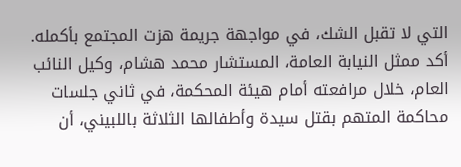التي لا تقبل الشك، في مواجهة جريمة هزت المجتمع بأكمله.
أكد ممثل النيابة العامة، المستشار محمد هشام، وكيل النائب العام، خلال مرافعته أمام هيئة المحكمة، في ثاني جلسات محاكمة المتهم بقتل سيدة وأطفالها الثلاثة باللبيني، أن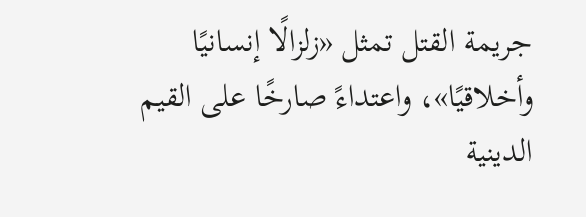جريمة القتل تمثل «زلزالًا إنسانيًا وأخلاقيًا»، واعتداءً صارخًا على القيم الدينية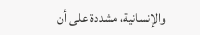والإنسانية، مشددة على أن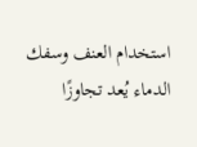استخدام العنف وسفك الدماء يُعد تجاوزًا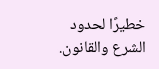خطيرًا لحدود الشرع والقانون.